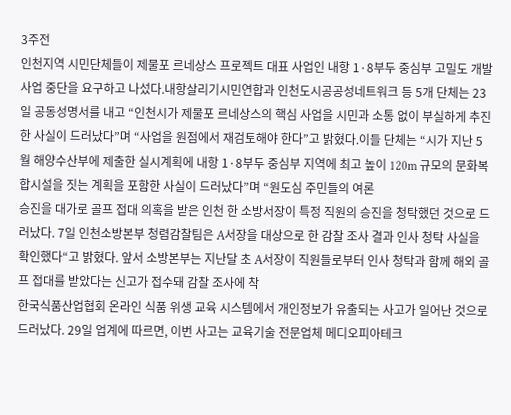3주전
인천지역 시민단체들이 제물포 르네상스 프로젝트 대표 사업인 내항 1·8부두 중심부 고밀도 개발사업 중단을 요구하고 나섰다.내항살리기시민연합과 인천도시공공성네트워크 등 5개 단체는 23일 공동성명서를 내고 “인천시가 제물포 르네상스의 핵심 사업을 시민과 소통 없이 부실하게 추진한 사실이 드러났다”며 “사업을 원점에서 재검토해야 한다”고 밝혔다.이들 단체는 “시가 지난 5월 해양수산부에 제출한 실시계획에 내항 1·8부두 중심부 지역에 최고 높이 120m 규모의 문화복합시설을 짓는 계획을 포함한 사실이 드러났다”며 “원도심 주민들의 여론
승진을 대가로 골프 접대 의혹을 받은 인천 한 소방서장이 특정 직원의 승진을 청탁했던 것으로 드러났다. 7일 인천소방본부 청렴감찰팀은 A서장을 대상으로 한 감찰 조사 결과 인사 청탁 사실을 확인했다“고 밝혔다. 앞서 소방본부는 지난달 초 A서장이 직원들로부터 인사 청탁과 함께 해외 골프 접대를 받았다는 신고가 접수돼 감찰 조사에 착
한국식품산업협회 온라인 식품 위생 교육 시스템에서 개인정보가 유출되는 사고가 일어난 것으로 드러났다. 29일 업계에 따르면, 이번 사고는 교육기술 전문업체 메디오피아테크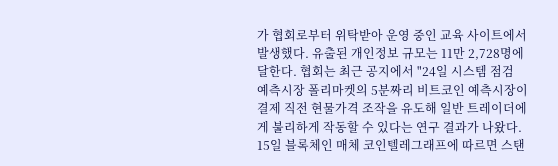가 협회로부터 위탁받아 운영 중인 교육 사이트에서 발생했다. 유출된 개인정보 규모는 11만 2,728명에 달한다. 협회는 최근 공지에서 "24일 시스템 점검
예측시장 폴리마켓의 5분짜리 비트코인 예측시장이 결제 직전 현물가격 조작을 유도해 일반 트레이더에게 불리하게 작동할 수 있다는 연구 결과가 나왔다. 15일 블록체인 매체 코인텔레그래프에 따르면 스탠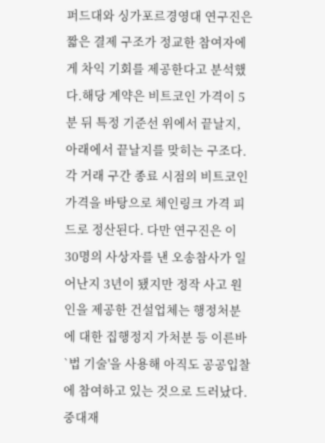퍼드대와 싱가포르경영대 연구진은 짧은 결제 구조가 정교한 참여자에게 차익 기회를 제공한다고 분석했다.해당 계약은 비트코인 가격이 5분 뒤 특정 기준선 위에서 끝날지, 아래에서 끝날지를 맞히는 구조다. 각 거래 구간 종료 시점의 비트코인 가격을 바탕으로 체인링크 가격 피드로 정산된다. 다만 연구진은 이
30명의 사상자를 낸 오송참사가 일어난지 3년이 됐지만 정작 사고 원인을 제공한 건설업체는 행정처분에 대한 집행정지 가처분 등 이른바 `법 기술'을 사용해 아직도 공공입찰에 참여하고 있는 것으로 드러났다.중대재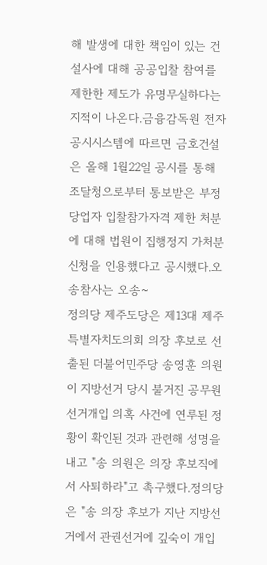해 발생에 대한 책임이 있는 건설사에 대해 공공입찰 참여를 제한한 제도가 유명무실하다는 지적이 나온다.금융감독원 전자공시시스템에 따르면 금호건설은 올해 1월22일 공시를 통해 조달청으로부터 통보받은 부정당업자 입찰참가자격 제한 처분에 대해 법원이 집행정지 가처분 신청을 인용했다고 공시했다.오송참사는 오송~
정의당 제주도당은 제13대 제주특별자치도의회 의장 후보로 선출된 더불어민주당 송영훈 의원이 지방선거 당시 불거진 공무원 선거개입 의혹 사건에 연루된 정황이 확인된 것과 관련해 성명을 내고 "송 의원은 의장 후보직에서 사퇴하라"고 촉구했다.정의당은 "송 의장 후보가 지난 지방선거에서 관권선거에 깊숙이 개입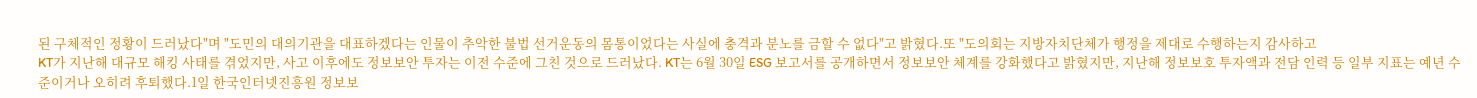된 구체적인 정황이 드러났다"며 "도민의 대의기관을 대표하겠다는 인물이 추악한 불법 선거운동의 몸통이었다는 사실에 충격과 분노를 금할 수 없다"고 밝혔다.또 "도의회는 지방자치단체가 행정을 제대로 수행하는지 감사하고
KT가 지난해 대규모 해킹 사태를 겪었지만, 사고 이후에도 정보보안 투자는 이전 수준에 그친 것으로 드러났다. KT는 6월 30일 ESG 보고서를 공개하면서 정보보안 체계를 강화했다고 밝혔지만, 지난해 정보보호 투자액과 전담 인력 등 일부 지표는 예년 수준이거나 오히려 후퇴했다.1일 한국인터넷진흥원 정보보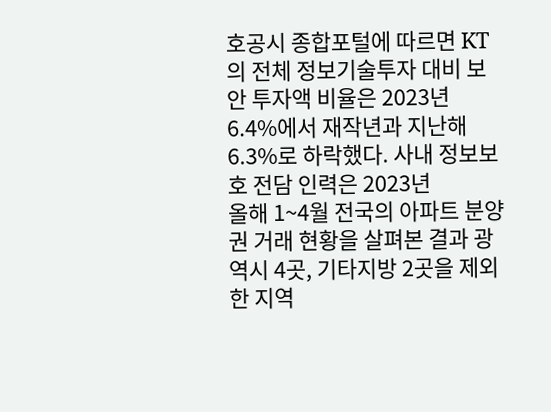호공시 종합포털에 따르면 KT의 전체 정보기술투자 대비 보안 투자액 비율은 2023년 6.4%에서 재작년과 지난해 6.3%로 하락했다. 사내 정보보호 전담 인력은 2023년
올해 1~4월 전국의 아파트 분양권 거래 현황을 살펴본 결과 광역시 4곳, 기타지방 2곳을 제외한 지역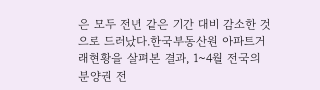은 모두 전년 같은 기간 대비 감소한 것으로 드러났다.한국부동산원 아파트거래현황을 살펴본 결과, 1~4월 전국의 분양권 전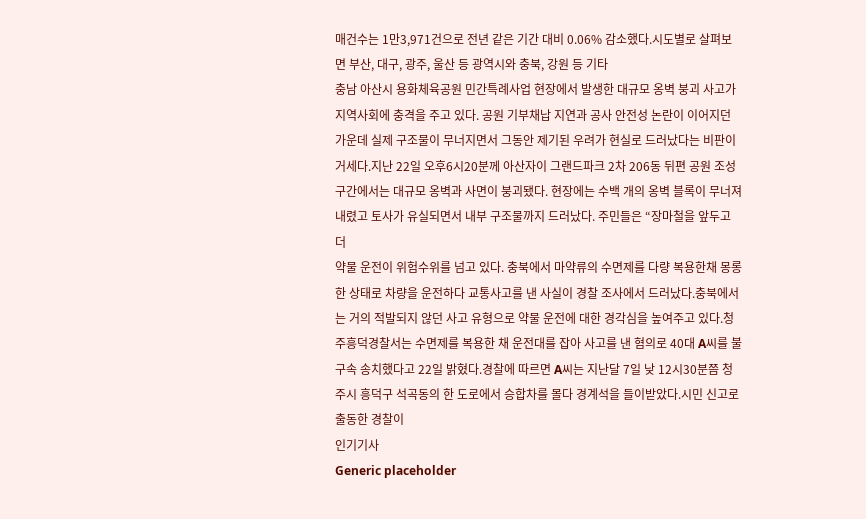매건수는 1만3,971건으로 전년 같은 기간 대비 0.06% 감소했다.시도별로 살펴보면 부산, 대구, 광주, 울산 등 광역시와 충북, 강원 등 기타
충남 아산시 용화체육공원 민간특례사업 현장에서 발생한 대규모 옹벽 붕괴 사고가 지역사회에 충격을 주고 있다. 공원 기부채납 지연과 공사 안전성 논란이 이어지던 가운데 실제 구조물이 무너지면서 그동안 제기된 우려가 현실로 드러났다는 비판이 거세다.지난 22일 오후6시20분께 아산자이 그랜드파크 2차 206동 뒤편 공원 조성 구간에서는 대규모 옹벽과 사면이 붕괴됐다. 현장에는 수백 개의 옹벽 블록이 무너져 내렸고 토사가 유실되면서 내부 구조물까지 드러났다. 주민들은 “장마철을 앞두고 더
약물 운전이 위험수위를 넘고 있다. 충북에서 마약류의 수면제를 다량 복용한채 몽롱한 상태로 차량을 운전하다 교통사고를 낸 사실이 경찰 조사에서 드러났다.충북에서는 거의 적발되지 않던 사고 유형으로 약물 운전에 대한 경각심을 높여주고 있다.청주흥덕경찰서는 수면제를 복용한 채 운전대를 잡아 사고를 낸 혐의로 40대 A씨를 불구속 송치했다고 22일 밝혔다.경찰에 따르면 A씨는 지난달 7일 낮 12시30분쯤 청주시 흥덕구 석곡동의 한 도로에서 승합차를 몰다 경계석을 들이받았다.시민 신고로 출동한 경찰이
인기기사
Generic placeholder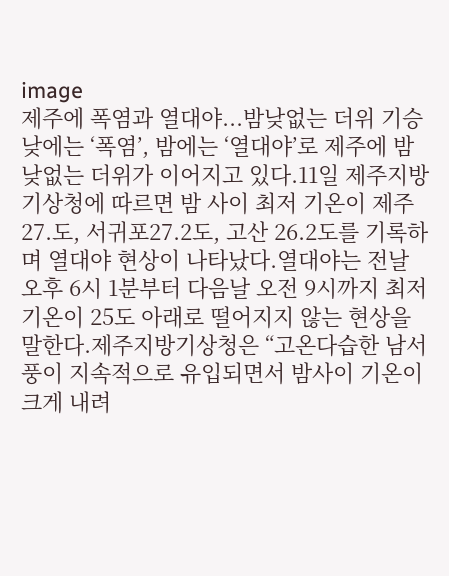image
제주에 폭염과 열대야...밤낮없는 더위 기승
낮에는 ‘폭염’, 밤에는 ‘열대야’로 제주에 밤낮없는 더위가 이어지고 있다.11일 제주지방기상청에 따르면 밤 사이 최저 기온이 제주 27.도, 서귀포27.2도, 고산 26.2도를 기록하며 열대야 현상이 나타났다.열대야는 전날 오후 6시 1분부터 다음날 오전 9시까지 최저기온이 25도 아래로 떨어지지 않는 현상을 말한다.제주지방기상청은 “고온다습한 남서풍이 지속적으로 유입되면서 밤사이 기온이 크게 내려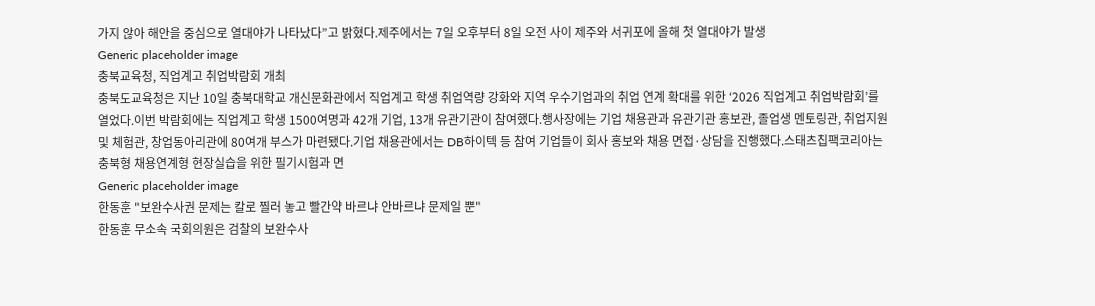가지 않아 해안을 중심으로 열대야가 나타났다”고 밝혔다.제주에서는 7일 오후부터 8일 오전 사이 제주와 서귀포에 올해 첫 열대야가 발생
Generic placeholder image
충북교육청, 직업계고 취업박람회 개최
충북도교육청은 지난 10일 충북대학교 개신문화관에서 직업계고 학생 취업역량 강화와 지역 우수기업과의 취업 연계 확대를 위한 ‘2026 직업계고 취업박람회’를 열었다.이번 박람회에는 직업계고 학생 1500여명과 42개 기업, 13개 유관기관이 참여했다.행사장에는 기업 채용관과 유관기관 홍보관, 졸업생 멘토링관, 취업지원 및 체험관, 창업동아리관에 80여개 부스가 마련됐다.기업 채용관에서는 DB하이텍 등 참여 기업들이 회사 홍보와 채용 면접·상담을 진행했다.스태츠칩팩코리아는 충북형 채용연계형 현장실습을 위한 필기시험과 면
Generic placeholder image
한동훈 "보완수사권 문제는 칼로 찔러 놓고 빨간약 바르냐 안바르냐 문제일 뿐"
한동훈 무소속 국회의원은 검찰의 보완수사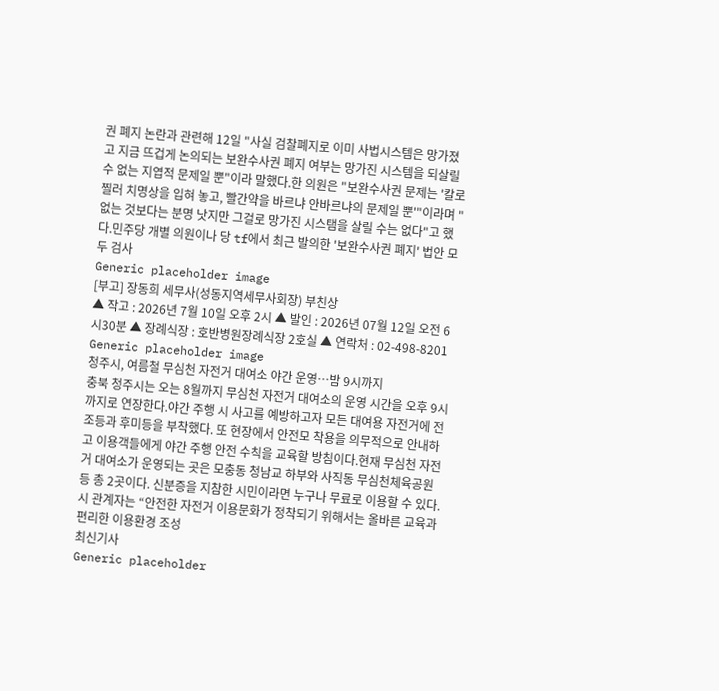권 폐지 논란과 관련해 12일 "사실 검찰폐지로 이미 사법시스템은 망가졌고 지금 뜨겁게 논의되는 보완수사권 폐지 여부는 망가진 시스템을 되살릴 수 없는 지엽적 문제일 뿐"이라 말했다.한 의원은 "보완수사권 문제는 '칼로 찔러 치명상을 입혀 놓고, 빨간약을 바르냐 안바르냐의 문제일 뿐'"이라며 "없는 것보다는 분명 낫지만 그걸로 망가진 시스탬을 살릴 수는 없다"고 했다.민주당 개별 의원이나 당 tf에서 최근 발의한 '보완수사권 폐지' 법안 모두 검사
Generic placeholder image
[부고] 장동희 세무사(성동지역세무사회장) 부친상
▲ 작고 : 2026년 7월 10일 오후 2시 ▲ 발인 : 2026년 07월 12일 오전 6시30분 ▲ 장례식장 : 호반병원장례식장 2호실 ▲ 연락처 : 02-498-8201
Generic placeholder image
청주시, 여름철 무심천 자전거 대여소 야간 운영⋯밤 9시까지
충북 청주시는 오는 8월까지 무심천 자전거 대여소의 운영 시간을 오후 9시까지로 연장한다.야간 주행 시 사고를 예방하고자 모든 대여용 자전거에 전조등과 후미등을 부착했다. 또 현장에서 안전모 착용을 의무적으로 안내하고 이용객들에게 야간 주행 안전 수칙을 교육할 방침이다.현재 무심천 자전거 대여소가 운영되는 곳은 모충동 청남교 하부와 사직동 무심천체육공원 등 총 2곳이다. 신분증을 지참한 시민이라면 누구나 무료로 이용할 수 있다.시 관계자는 “안전한 자전거 이용문화가 정착되기 위해서는 올바른 교육과 편리한 이용환경 조성
최신기사
Generic placeholder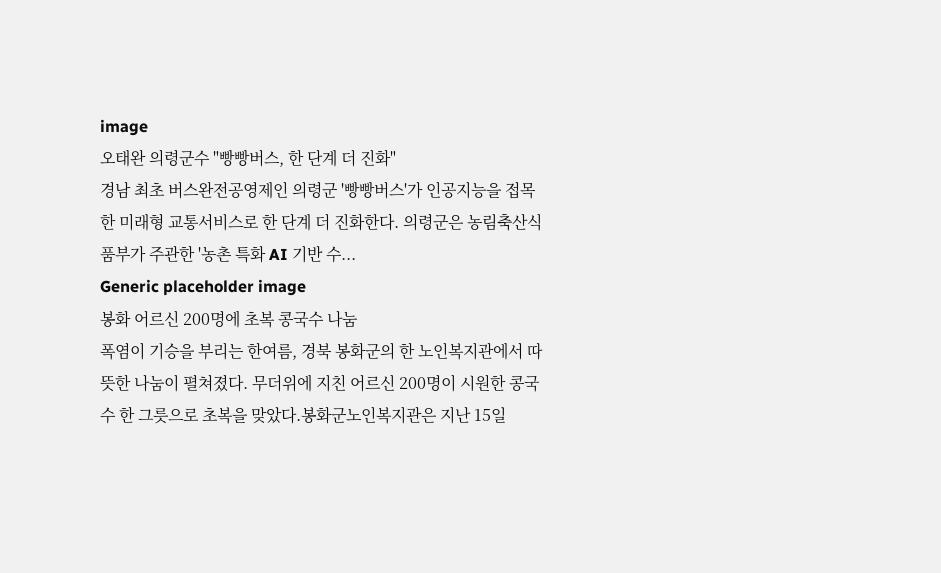image
오태완 의령군수 "빵빵버스, 한 단계 더 진화"
경남 최초 버스완전공영제인 의령군 '빵빵버스'가 인공지능을 접목한 미래형 교통서비스로 한 단계 더 진화한다. 의령군은 농림축산식품부가 주관한 '농촌 특화 AI 기반 수...
Generic placeholder image
봉화 어르신 200명에 초복 콩국수 나눔
폭염이 기승을 부리는 한여름, 경북 봉화군의 한 노인복지관에서 따뜻한 나눔이 펼쳐졌다. 무더위에 지친 어르신 200명이 시원한 콩국수 한 그릇으로 초복을 맞았다.봉화군노인복지관은 지난 15일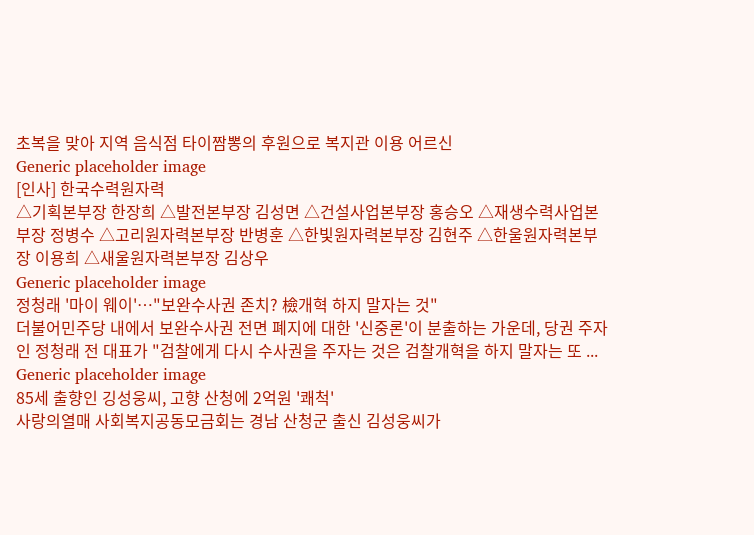초복을 맞아 지역 음식점 타이짬뽕의 후원으로 복지관 이용 어르신
Generic placeholder image
[인사] 한국수력원자력
△기획본부장 한장희 △발전본부장 김성면 △건설사업본부장 홍승오 △재생수력사업본부장 정병수 △고리원자력본부장 반병훈 △한빛원자력본부장 김현주 △한울원자력본부장 이용희 △새울원자력본부장 김상우
Generic placeholder image
정청래 '마이 웨이'…"보완수사권 존치? 檢개혁 하지 말자는 것"
더불어민주당 내에서 보완수사권 전면 폐지에 대한 '신중론'이 분출하는 가운데, 당권 주자인 정청래 전 대표가 "검찰에게 다시 수사권을 주자는 것은 검찰개혁을 하지 말자는 또 ...
Generic placeholder image
85세 출향인 깅성웅씨, 고향 산청에 2억원 '쾌척'
사랑의열매 사회복지공동모금회는 경남 산청군 출신 김성웅씨가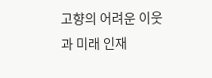고향의 어려운 이웃과 미래 인재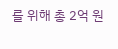를 위해 총 2억 원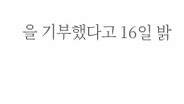을 기부했다고 16일 밝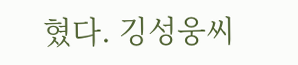혔다. 깅성웅씨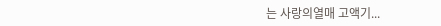는 사랑의열매 고액기...